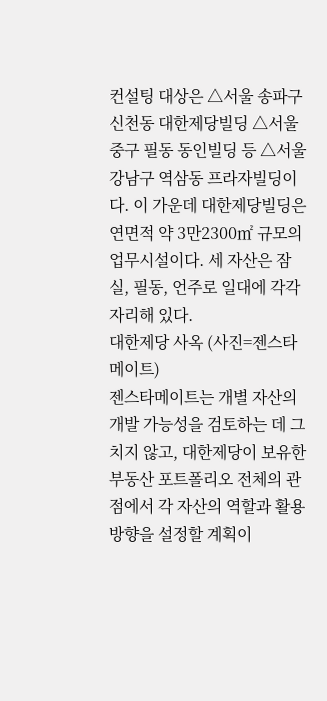컨설팅 대상은 △서울 송파구 신천동 대한제당빌딩 △서울 중구 필동 동인빌딩 등 △서울 강남구 역삼동 프라자빌딩이다. 이 가운데 대한제당빌딩은 연면적 약 3만2300㎡ 규모의 업무시설이다. 세 자산은 잠실, 필동, 언주로 일대에 각각 자리해 있다.
대한제당 사옥 (사진=젠스타메이트)
젠스타메이트는 개별 자산의 개발 가능성을 검토하는 데 그치지 않고, 대한제당이 보유한 부동산 포트폴리오 전체의 관점에서 각 자산의 역할과 활용 방향을 설정할 계획이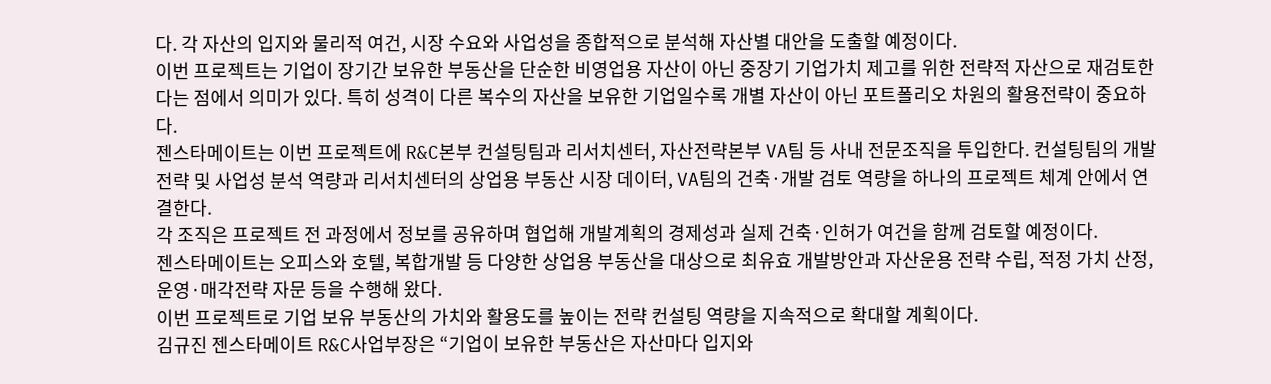다. 각 자산의 입지와 물리적 여건, 시장 수요와 사업성을 종합적으로 분석해 자산별 대안을 도출할 예정이다.
이번 프로젝트는 기업이 장기간 보유한 부동산을 단순한 비영업용 자산이 아닌 중장기 기업가치 제고를 위한 전략적 자산으로 재검토한다는 점에서 의미가 있다. 특히 성격이 다른 복수의 자산을 보유한 기업일수록 개별 자산이 아닌 포트폴리오 차원의 활용전략이 중요하다.
젠스타메이트는 이번 프로젝트에 R&C본부 컨설팅팀과 리서치센터, 자산전략본부 VA팀 등 사내 전문조직을 투입한다. 컨설팅팀의 개발전략 및 사업성 분석 역량과 리서치센터의 상업용 부동산 시장 데이터, VA팀의 건축·개발 검토 역량을 하나의 프로젝트 체계 안에서 연결한다.
각 조직은 프로젝트 전 과정에서 정보를 공유하며 협업해 개발계획의 경제성과 실제 건축·인허가 여건을 함께 검토할 예정이다.
젠스타메이트는 오피스와 호텔, 복합개발 등 다양한 상업용 부동산을 대상으로 최유효 개발방안과 자산운용 전략 수립, 적정 가치 산정, 운영·매각전략 자문 등을 수행해 왔다.
이번 프로젝트로 기업 보유 부동산의 가치와 활용도를 높이는 전략 컨설팅 역량을 지속적으로 확대할 계획이다.
김규진 젠스타메이트 R&C사업부장은 “기업이 보유한 부동산은 자산마다 입지와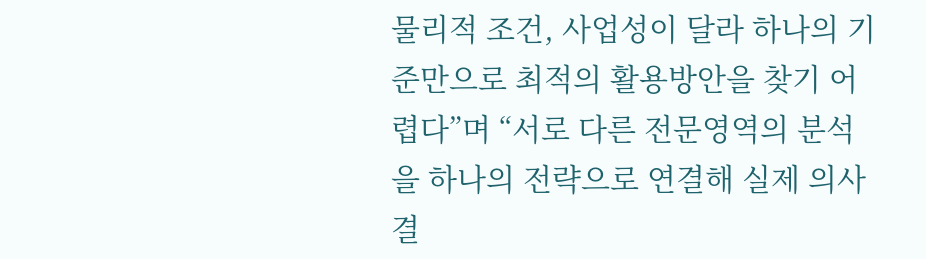물리적 조건, 사업성이 달라 하나의 기준만으로 최적의 활용방안을 찾기 어렵다”며 “서로 다른 전문영역의 분석을 하나의 전략으로 연결해 실제 의사결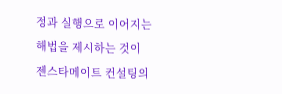정과 실행으로 이어지는 해법을 제시하는 것이 젠스타메이트 컨설팅의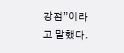강점”이라고 말했다.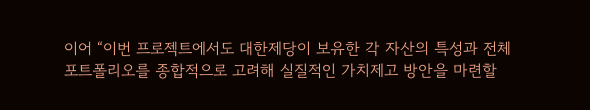이어 “이번 프로젝트에서도 대한제당이 보유한 각 자산의 특성과 전체 포트폴리오를 종합적으로 고려해 실질적인 가치제고 방안을 마련할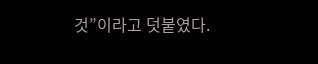것”이라고 덧붙였다.